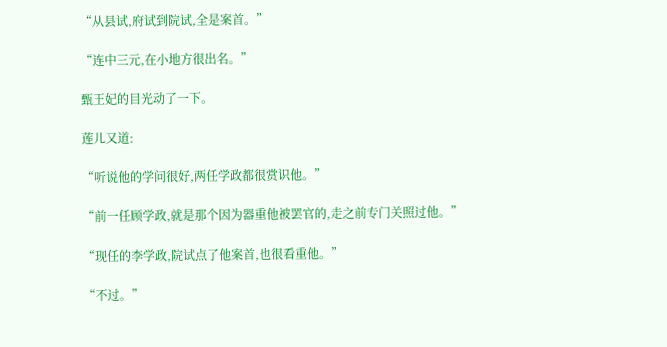“从县试,府试到院试,全是案首。”

“连中三元,在小地方很出名。”

甄王妃的目光动了一下。

莲儿又道:

“听说他的学问很好,两任学政都很赏识他。”

“前一任顾学政,就是那个因为器重他被罢官的,走之前专门关照过他。”

“现任的李学政,院试点了他案首,也很看重他。”

“不过。”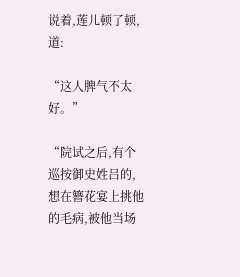说着,莲儿顿了顿,道:

“这人脾气不太好。”

“院试之后,有个巡按御史姓吕的,想在簪花宴上挑他的毛病,被他当场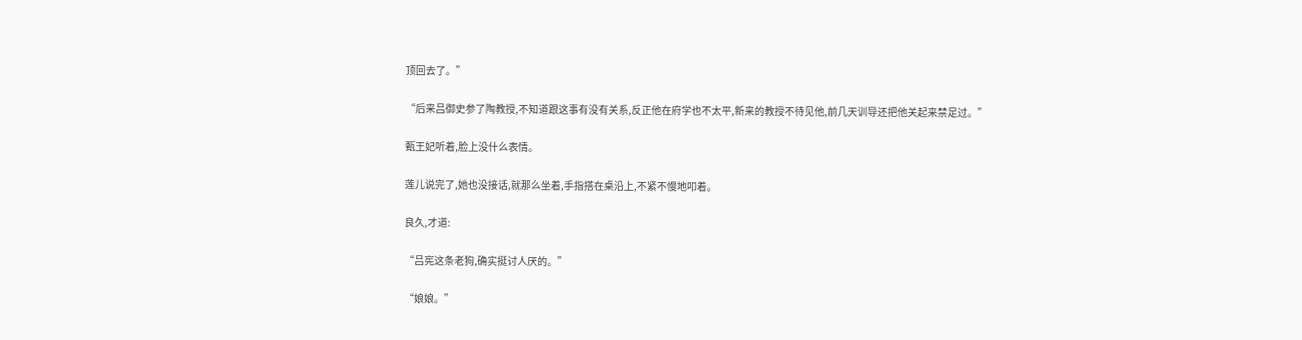顶回去了。”

“后来吕御史参了陶教授,不知道跟这事有没有关系,反正他在府学也不太平,新来的教授不待见他,前几天训导还把他关起来禁足过。”

甄王妃听着,脸上没什么表情。

莲儿说完了,她也没接话,就那么坐着,手指搭在桌沿上,不紧不慢地叩着。

良久,才道:

“吕宪这条老狗,确实挺讨人厌的。”

“娘娘。”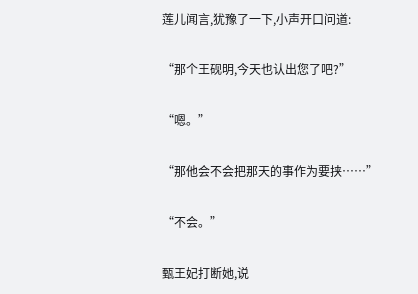莲儿闻言,犹豫了一下,小声开口问道:

“那个王砚明,今天也认出您了吧?”

“嗯。”

“那他会不会把那天的事作为要挟……”

“不会。”

甄王妃打断她,说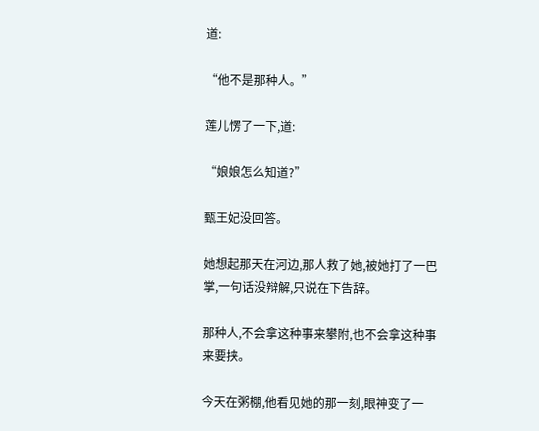道:

“他不是那种人。”

莲儿愣了一下,道:

“娘娘怎么知道?”

甄王妃没回答。

她想起那天在河边,那人救了她,被她打了一巴掌,一句话没辩解,只说在下告辞。

那种人,不会拿这种事来攀附,也不会拿这种事来要挟。

今天在粥棚,他看见她的那一刻,眼神变了一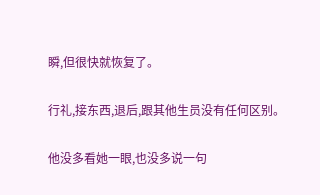瞬,但很快就恢复了。

行礼,接东西,退后,跟其他生员没有任何区别。

他没多看她一眼,也没多说一句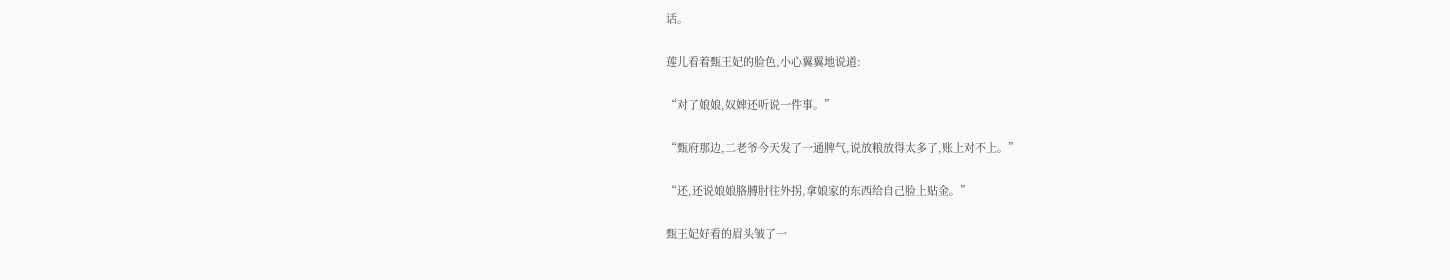话。

莲儿看着甄王妃的脸色,小心翼翼地说道:

“对了娘娘,奴婢还听说一件事。”

“甄府那边,二老爷今天发了一通脾气,说放粮放得太多了,账上对不上。”

“还,还说娘娘胳膊肘往外拐,拿娘家的东西给自己脸上贴金。”

甄王妃好看的眉头皱了一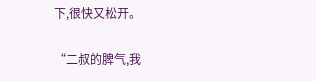下,很快又松开。

“二叔的脾气,我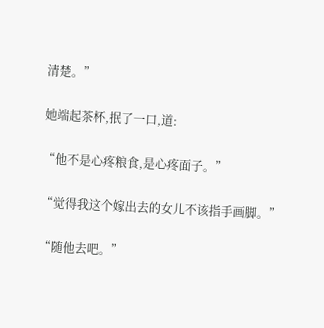清楚。”

她端起茶杯,抿了一口,道:

“他不是心疼粮食,是心疼面子。”

“觉得我这个嫁出去的女儿不该指手画脚。”

“随他去吧。”